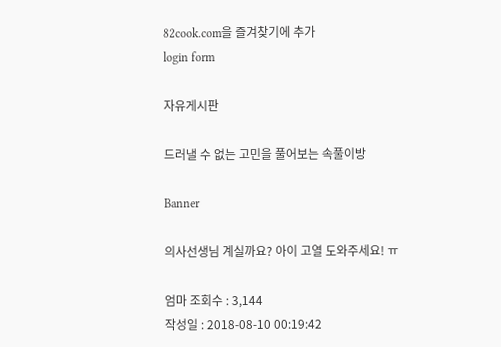82cook.com을 즐겨찾기에 추가
login form

자유게시판

드러낼 수 없는 고민을 풀어보는 속풀이방

Banner

의사선생님 계실까요? 아이 고열 도와주세요! ㅠ

엄마 조회수 : 3,144
작성일 : 2018-08-10 00:19:42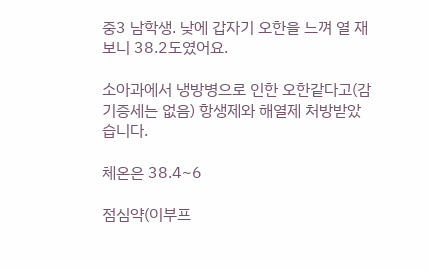중3 남학생. 낮에 갑자기 오한을 느껴 열 재보니 38.2도였어요.

소아과에서 냉방병으로 인한 오한같다고(감기증세는 없음) 항생제와 해열제 처방받았습니다.

체온은 38.4~6

점심약(이부프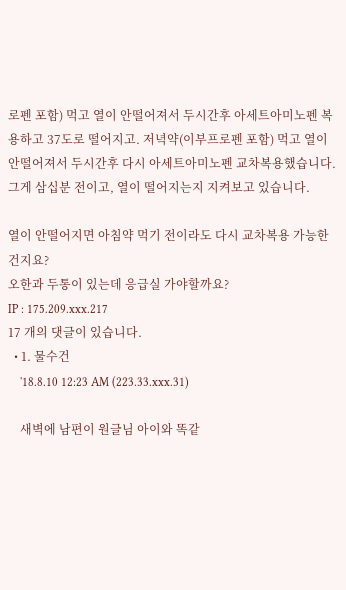로펜 포함) 먹고 열이 안떨어져서 두시간후 아세트아미노펜 복용하고 37도로 떨어지고. 저녁약(이부프로펜 포함) 먹고 열이 안떨어져서 두시간후 다시 아세트아미노펜 교차복용했습니다. 그게 삼십분 전이고, 열이 떨어지는지 지켜보고 있습니다.

열이 안떨어지면 아침약 먹기 전이라도 다시 교차복용 가능한건지요?
오한과 두통이 있는데 응급실 가야할까요?
IP : 175.209.xxx.217
17 개의 댓글이 있습니다.
  • 1. 물수건
    '18.8.10 12:23 AM (223.33.xxx.31)

    새벽에 남편이 원글님 아이와 똑같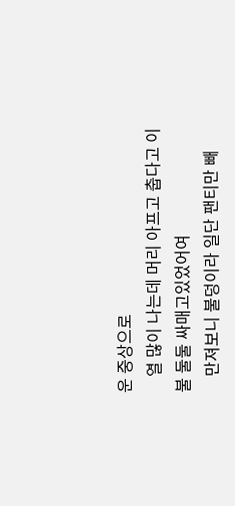운 중상으로
    열 많이 나는데 머리 아프고 춥다고 이불 둘둘 싸매고있었어여
    만져보니 불덩이라 일단 팬티만 빼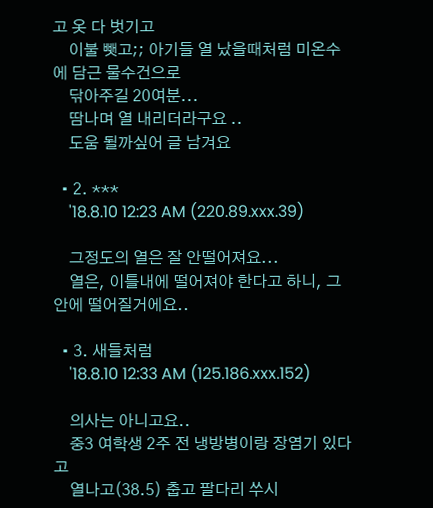고 옷 다 벗기고
    이불 뺏고;; 아기들 열 났을때처럼 미온수에 담근 물수건으로
    닦아주길 20여분...
    땀나며 열 내리더라구요 ..
    도움 될까싶어 글 남겨요

  • 2. ***
    '18.8.10 12:23 AM (220.89.xxx.39)

    그정도의 열은 잘 안떨어져요...
    열은, 이틀내에 떨어져야 한다고 하니, 그안에 떨어질거에요..

  • 3. 새들처럼
    '18.8.10 12:33 AM (125.186.xxx.152)

    의사는 아니고요..
    중3 여학생 2주 전 냉방병이랑 장염기 있다고
    열나고(38.5) 춥고 팔다리 쑤시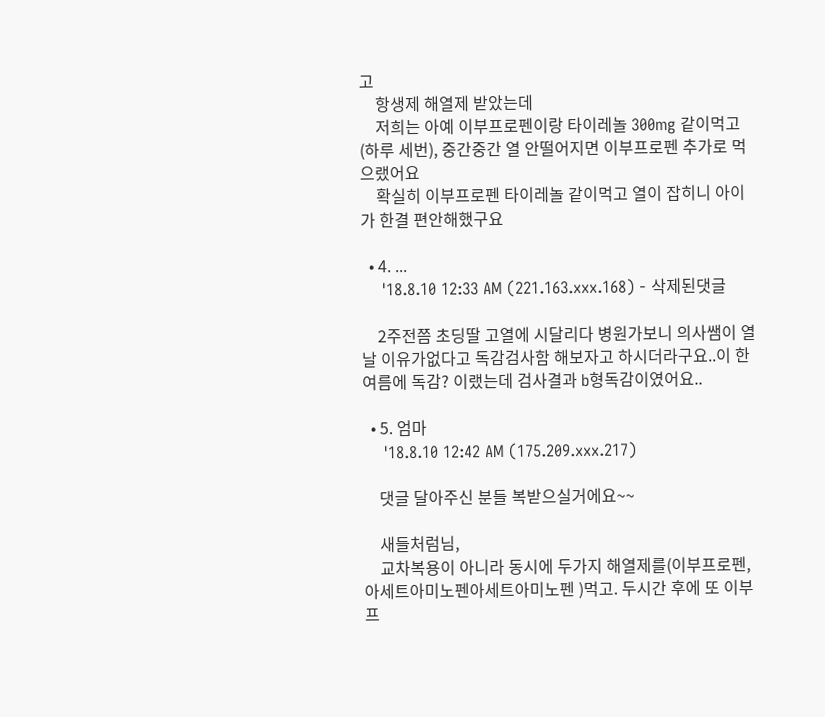고
    항생제 해열제 받았는데
    저희는 아예 이부프로펜이랑 타이레놀 300mg 같이먹고 (하루 세번), 중간중간 열 안떨어지면 이부프로펜 추가로 먹으랬어요
    확실히 이부프로펜 타이레놀 같이먹고 열이 잡히니 아이가 한결 편안해했구요

  • 4. ...
    '18.8.10 12:33 AM (221.163.xxx.168) - 삭제된댓글

    2주전쯤 초딩딸 고열에 시달리다 병원가보니 의사쌤이 열날 이유가없다고 독감검사함 해보자고 하시더라구요..이 한여름에 독감? 이랬는데 검사결과 b형독감이였어요..

  • 5. 엄마
    '18.8.10 12:42 AM (175.209.xxx.217)

    댓글 달아주신 분들 복받으실거에요~~

    새들처럼님,
    교차복용이 아니라 동시에 두가지 해열제를(이부프로펜, 아세트아미노펜아세트아미노펜 )먹고. 두시간 후에 또 이부프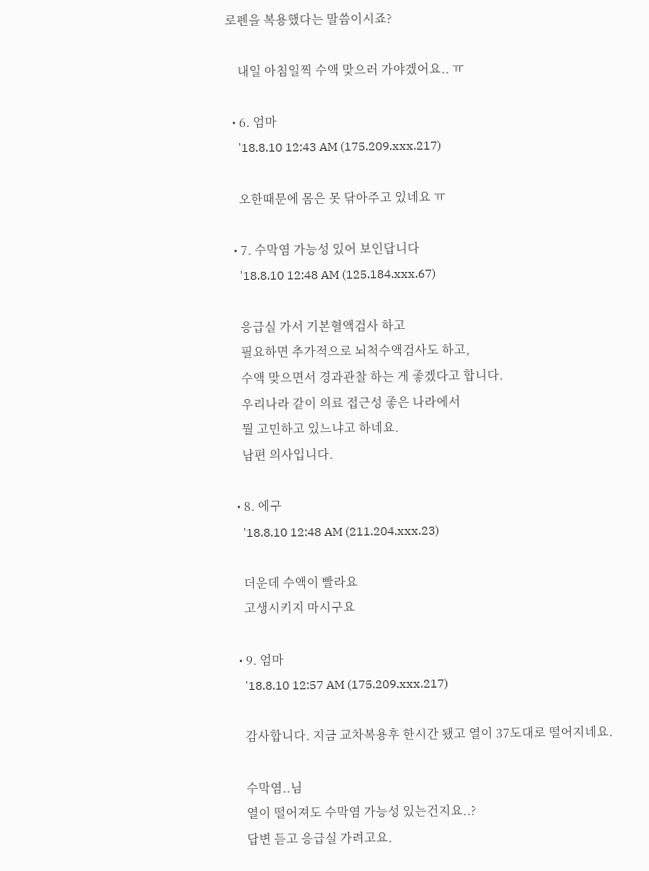로펜을 복용했다는 말씀이시죠?

    내일 아침일찍 수액 맞으러 가야겠어요.. ㅠ

  • 6. 엄마
    '18.8.10 12:43 AM (175.209.xxx.217)

    오한때문에 몸은 못 닦아주고 있네요 ㅠ

  • 7. 수막염 가능성 있어 보인답니다
    '18.8.10 12:48 AM (125.184.xxx.67)

    응급실 가서 기본혈액검사 하고
    필요하면 추가적으로 뇌척수액검사도 하고,
    수액 맞으면서 경과관찰 하는 게 좋겠다고 합니다.
    우리나라 같이 의료 접근성 좋은 나라에서
    뭘 고민하고 있느냐고 하네요.
    남편 의사입니다.

  • 8. 에구
    '18.8.10 12:48 AM (211.204.xxx.23)

    더운데 수액이 빨라요
    고생시키지 마시구요

  • 9. 엄마
    '18.8.10 12:57 AM (175.209.xxx.217)

    감사합니다. 지금 교차복용후 한시간 됐고 열이 37도대로 떨어지네요.

    수막염..님
    열이 떨어져도 수막염 가능성 있는건지요..?
    답변 듣고 응급실 가려고요.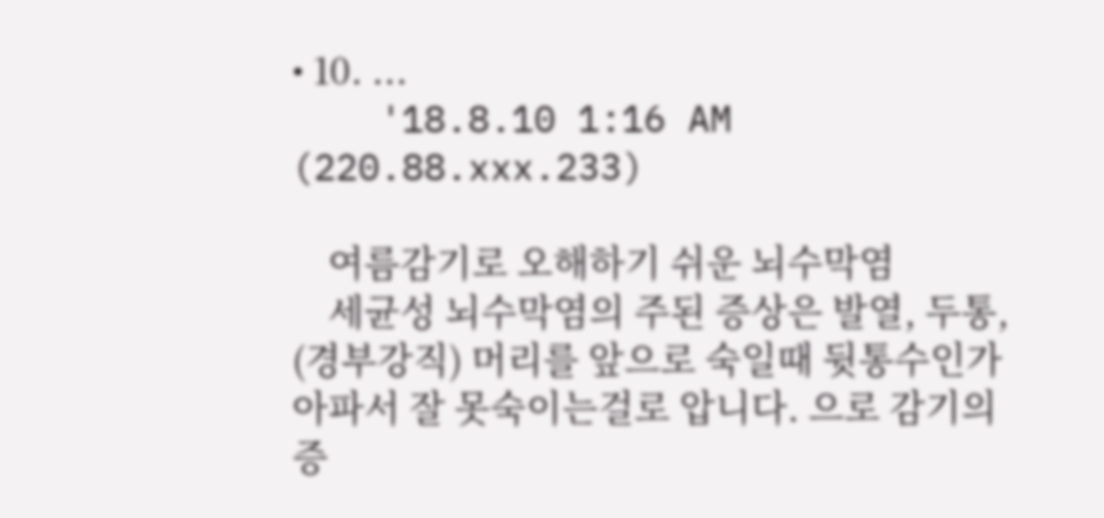• 10. ...
    '18.8.10 1:16 AM (220.88.xxx.233)

    여름감기로 오해하기 쉬운 뇌수막염
    세균성 뇌수막염의 주된 증상은 발열, 두통, (경부강직) 머리를 앞으로 숙일때 뒷통수인가 아파서 잘 못숙이는걸로 압니다. 으로 감기의 증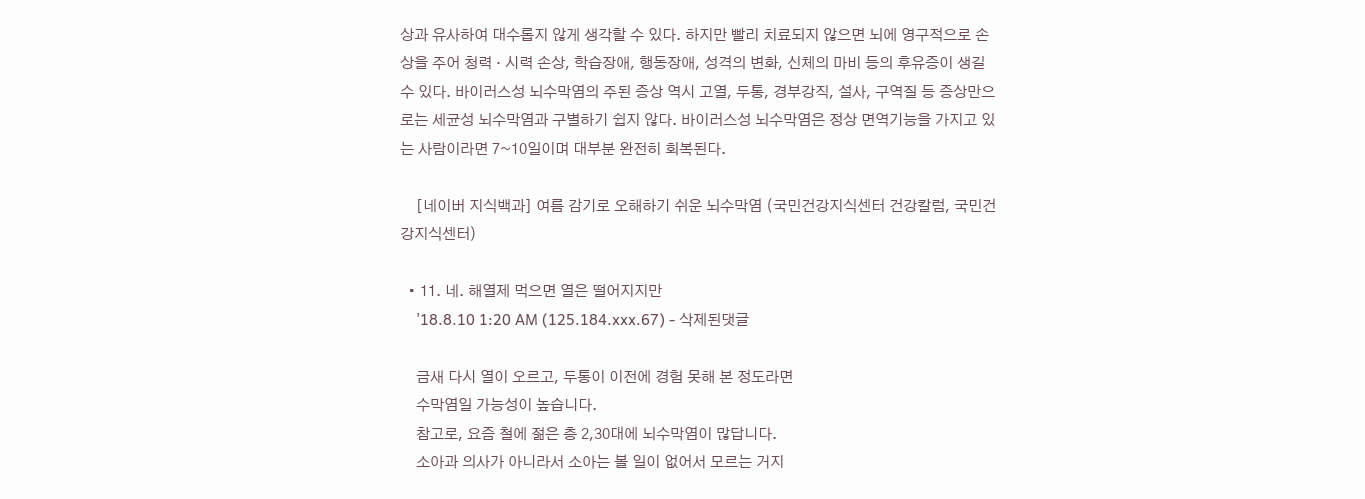상과 유사하여 대수롭지 않게 생각할 수 있다. 하지만 빨리 치료되지 않으면 뇌에 영구적으로 손상을 주어 청력 · 시력 손상, 학습장애, 행동장애, 성격의 변화, 신체의 마비 등의 후유증이 생길 수 있다. 바이러스성 뇌수막염의 주된 증상 역시 고열, 두통, 경부강직, 설사, 구역질 등 증상만으로는 세균성 뇌수막염과 구별하기 쉽지 않다. 바이러스성 뇌수막염은 정상 면역기능을 가지고 있는 사람이라면 7~10일이며 대부분 완전히 회복된다.

    [네이버 지식백과] 여름 감기로 오해하기 쉬운 뇌수막염 (국민건강지식센터 건강칼럼, 국민건강지식센터)

  • 11. 네. 해열제 먹으면 열은 떨어지지만
    '18.8.10 1:20 AM (125.184.xxx.67) - 삭제된댓글

    금새 다시 열이 오르고, 두통이 이전에 경험 못해 본 정도라면
    수막염일 가능성이 높습니다.
    참고로, 요즘 철에 젊은 층 2,30대에 뇌수막염이 많답니다.
    소아과 의사가 아니라서 소아는 볼 일이 없어서 모르는 거지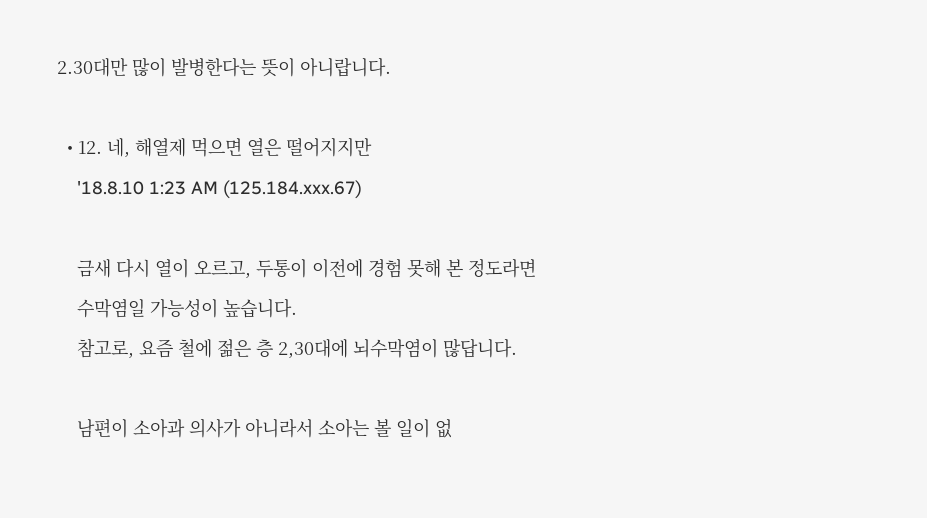2.30대만 많이 발병한다는 뜻이 아니랍니다.

  • 12. 네, 해열제 먹으면 열은 떨어지지만
    '18.8.10 1:23 AM (125.184.xxx.67)

    금새 다시 열이 오르고, 두통이 이전에 경험 못해 본 정도라면
    수막염일 가능성이 높습니다.
    참고로, 요즘 철에 젊은 층 2,30대에 뇌수막염이 많답니다.

    남편이 소아과 의사가 아니라서 소아는 볼 일이 없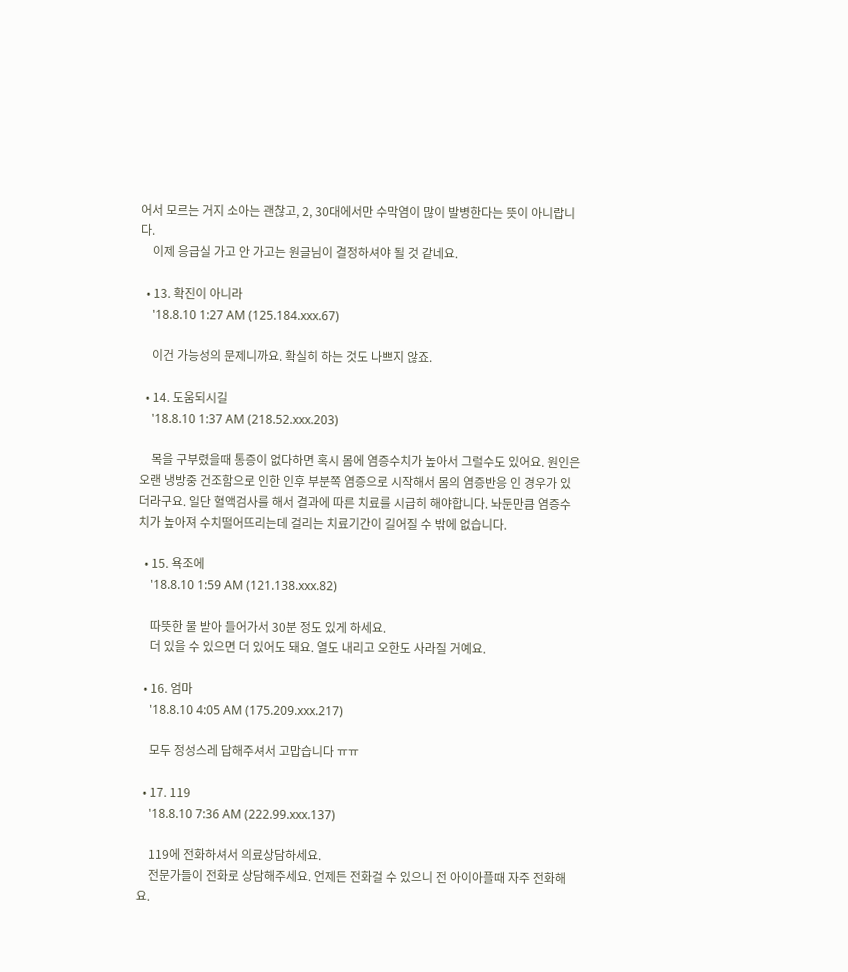어서 모르는 거지 소아는 괜찮고, 2, 30대에서만 수막염이 많이 발병한다는 뜻이 아니랍니다.
    이제 응급실 가고 안 가고는 원글님이 결정하셔야 될 것 같네요.

  • 13. 확진이 아니라
    '18.8.10 1:27 AM (125.184.xxx.67)

    이건 가능성의 문제니까요. 확실히 하는 것도 나쁘지 않죠.

  • 14. 도움되시길
    '18.8.10 1:37 AM (218.52.xxx.203)

    목을 구부렸을때 통증이 없다하면 혹시 몸에 염증수치가 높아서 그럴수도 있어요. 원인은 오랜 냉방중 건조함으로 인한 인후 부분쪽 염증으로 시작해서 몸의 염증반응 인 경우가 있더라구요. 일단 혈액검사를 해서 결과에 따른 치료를 시급히 해야합니다. 놔둔만큼 염증수치가 높아져 수치떨어뜨리는데 걸리는 치료기간이 길어질 수 밖에 없습니다.

  • 15. 욕조에
    '18.8.10 1:59 AM (121.138.xxx.82)

    따뜻한 물 받아 들어가서 30분 정도 있게 하세요.
    더 있을 수 있으면 더 있어도 돼요. 열도 내리고 오한도 사라질 거예요.

  • 16. 엄마
    '18.8.10 4:05 AM (175.209.xxx.217)

    모두 정성스레 답해주셔서 고맙습니다 ㅠㅠ

  • 17. 119
    '18.8.10 7:36 AM (222.99.xxx.137)

    119에 전화하셔서 의료상담하세요.
    전문가들이 전화로 상담해주세요. 언제든 전화걸 수 있으니 전 아이아플때 자주 전화해요.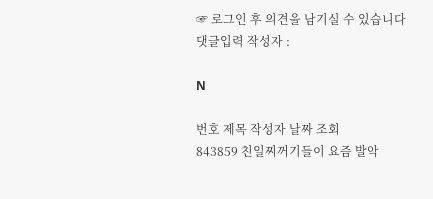☞ 로그인 후 의견을 남기실 수 있습니다
댓글입력 작성자 :

N

번호 제목 작성자 날짜 조회
843859 친일찌꺼기들이 요즘 발악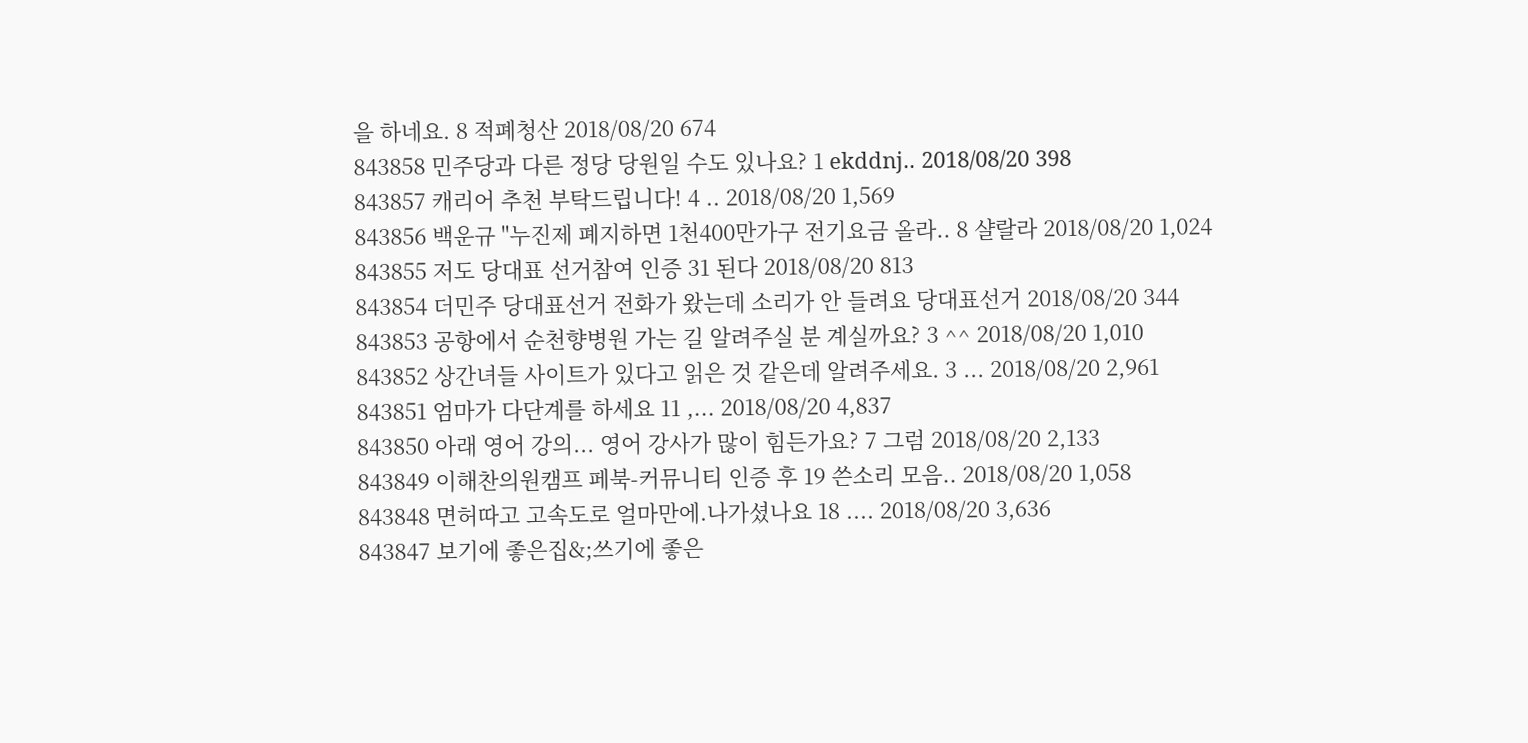을 하네요. 8 적폐청산 2018/08/20 674
843858 민주당과 다른 정당 당원일 수도 있나요? 1 ekddnj.. 2018/08/20 398
843857 캐리어 추천 부탁드립니다! 4 .. 2018/08/20 1,569
843856 백운규 "누진제 폐지하면 1천400만가구 전기요금 올라.. 8 샬랄라 2018/08/20 1,024
843855 저도 당대표 선거참여 인증 31 된다 2018/08/20 813
843854 더민주 당대표선거 전화가 왔는데 소리가 안 들려요 당대표선거 2018/08/20 344
843853 공항에서 순천향병원 가는 길 알려주실 분 계실까요? 3 ^^ 2018/08/20 1,010
843852 상간녀들 사이트가 있다고 읽은 것 같은데 알려주세요. 3 ... 2018/08/20 2,961
843851 엄마가 다단계를 하세요 11 ,... 2018/08/20 4,837
843850 아래 영어 강의... 영어 강사가 많이 힘든가요? 7 그럼 2018/08/20 2,133
843849 이해찬의원캠프 페북-커뮤니티 인증 후 19 쓴소리 모음.. 2018/08/20 1,058
843848 면허따고 고속도로 얼마만에.나가셨나요 18 .... 2018/08/20 3,636
843847 보기에 좋은집&;쓰기에 좋은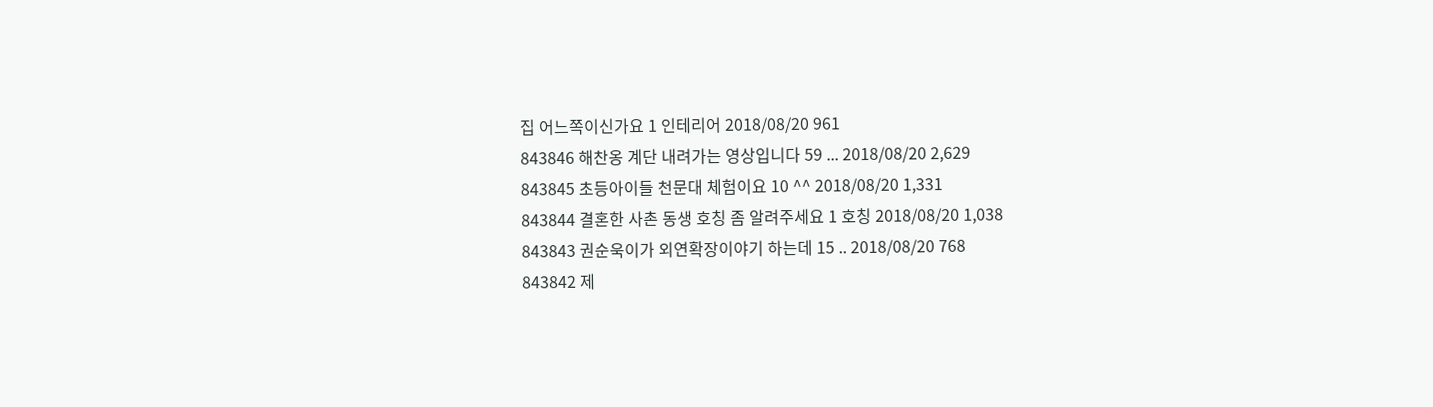집 어느쪽이신가요 1 인테리어 2018/08/20 961
843846 해찬옹 계단 내려가는 영상입니다 59 ... 2018/08/20 2,629
843845 초등아이들 천문대 체험이요 10 ^^ 2018/08/20 1,331
843844 결혼한 사촌 동생 호칭 좀 알려주세요 1 호칭 2018/08/20 1,038
843843 권순욱이가 외연확장이야기 하는데 15 .. 2018/08/20 768
843842 제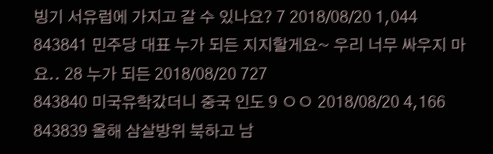빙기 서유럽에 가지고 갈 수 있나요? 7 2018/08/20 1,044
843841 민주당 대표 누가 되든 지지할게요~ 우리 너무 싸우지 마요.. 28 누가 되든 2018/08/20 727
843840 미국유학갔더니 중국 인도 9 ㅇㅇ 2018/08/20 4,166
843839 올해 삼살방위 북하고 남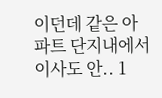이던데 같은 아파트 단지내에서 이사도 안.. 1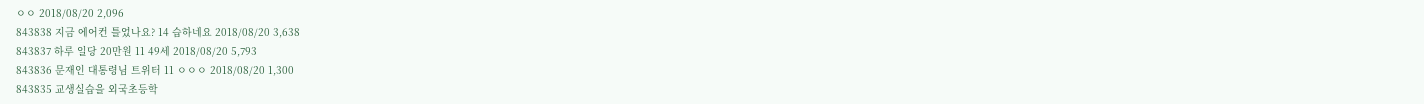ㅇㅇ 2018/08/20 2,096
843838 지금 에어컨 틀었나요? 14 습하네요 2018/08/20 3,638
843837 하루 일당 20만원 11 49세 2018/08/20 5,793
843836 문재인 대통령님 트위터 11 ㅇㅇㅇ 2018/08/20 1,300
843835 교생실습을 외국초등학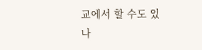교에서 할 수도 있나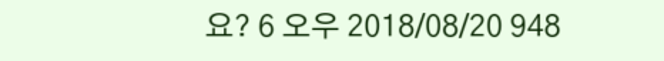요? 6 오우 2018/08/20 948